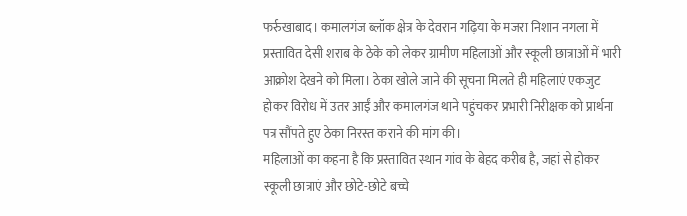फर्रुखाबाद। कमालगंज ब्लॉक क्षेत्र के देवरान गढ़िया के मजरा निशान नगला में प्रस्तावित देसी शराब के ठेके को लेकर ग्रामीण महिलाओं और स्कूली छात्राओं में भारी आक्रोश देखने को मिला। ठेका खोले जाने की सूचना मिलते ही महिलाएं एकजुट होकर विरोध में उतर आईं और कमालगंज थाने पहुंचकर प्रभारी निरीक्षक को प्रार्थना पत्र सौंपते हुए ठेका निरस्त कराने की मांग की।
महिलाओं का कहना है कि प्रस्तावित स्थान गांव के बेहद करीब है, जहां से होकर स्कूली छात्राएं और छोटे-छोटे बच्चे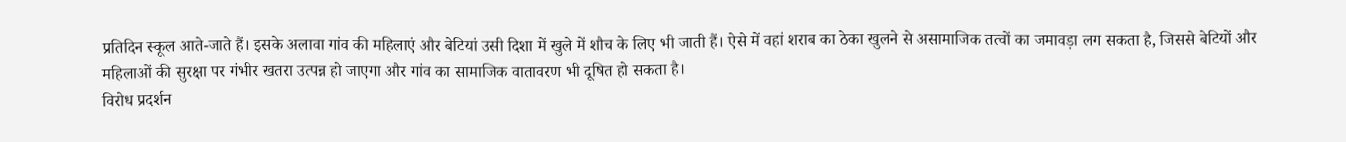प्रतिदिन स्कूल आते-जाते हैं। इसके अलावा गांव की महिलाएं और बेटियां उसी दिशा में खुले में शौच के लिए भी जाती हैं। ऐसे में वहां शराब का ठेका खुलने से असामाजिक तत्वों का जमावड़ा लग सकता है, जिससे बेटियों और महिलाओं की सुरक्षा पर गंभीर खतरा उत्पन्न हो जाएगा और गांव का सामाजिक वातावरण भी दूषित हो सकता है।
विरोध प्रदर्शन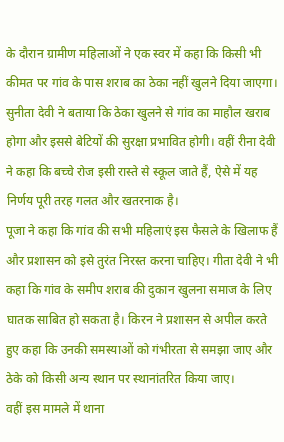के दौरान ग्रामीण महिलाओं ने एक स्वर में कहा कि किसी भी कीमत पर गांव के पास शराब का ठेका नहीं खुलने दिया जाएगा। सुनीता देवी ने बताया कि ठेका खुलने से गांव का माहौल खराब होगा और इससे बेटियों की सुरक्षा प्रभावित होगी। वहीं रीना देवी ने कहा कि बच्चे रोज इसी रास्ते से स्कूल जाते हैं, ऐसे में यह निर्णय पूरी तरह गलत और खतरनाक है।
पूजा ने कहा कि गांव की सभी महिलाएं इस फैसले के खिलाफ हैं और प्रशासन को इसे तुरंत निरस्त करना चाहिए। गीता देवी ने भी कहा कि गांव के समीप शराब की दुकान खुलना समाज के लिए घातक साबित हो सकता है। किरन ने प्रशासन से अपील करते हुए कहा कि उनकी समस्याओं को गंभीरता से समझा जाए और ठेके को किसी अन्य स्थान पर स्थानांतरित किया जाए।
वहीं इस मामले में थाना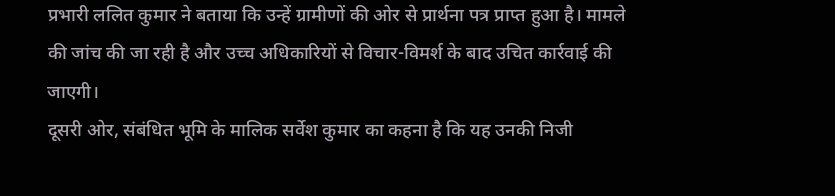प्रभारी ललित कुमार ने बताया कि उन्हें ग्रामीणों की ओर से प्रार्थना पत्र प्राप्त हुआ है। मामले की जांच की जा रही है और उच्च अधिकारियों से विचार-विमर्श के बाद उचित कार्रवाई की जाएगी।
दूसरी ओर, संबंधित भूमि के मालिक सर्वेश कुमार का कहना है कि यह उनकी निजी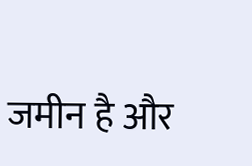जमीन है और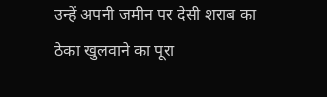उन्हें अपनी जमीन पर देसी शराब का ठेका खुलवाने का पूरा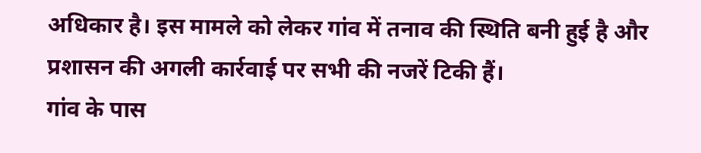अधिकार है। इस मामले को लेकर गांव में तनाव की स्थिति बनी हुई है और प्रशासन की अगली कार्रवाई पर सभी की नजरें टिकी हैं।
गांव के पास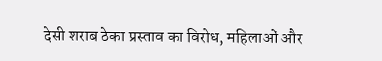देसी शराब ठेका प्रस्ताव का विरोध, महिलाओं और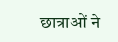छात्राओं ने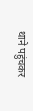थाने पहुंचकर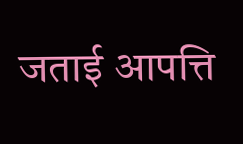जताई आपत्ति